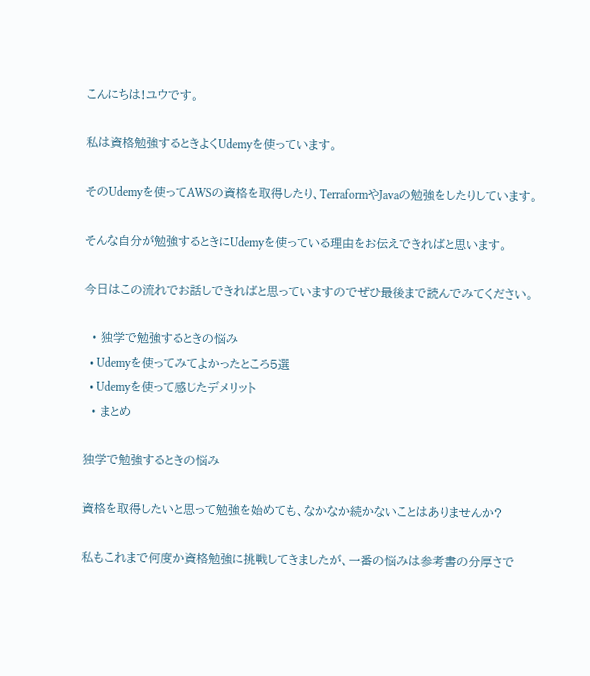こんにちは!ユウです。

私は資格勉強するときよくUdemyを使っています。

そのUdemyを使ってAWSの資格を取得したり、TerraformやJavaの勉強をしたりしています。

そんな自分が勉強するときにUdemyを使っている理由をお伝えできればと思います。

今日はこの流れでお話しできればと思っていますのでぜひ最後まで読んでみてください。

  • 独学で勉強するときの悩み
  • Udemyを使ってみてよかったところ5選
  • Udemyを使って感じたデメリット
  • まとめ

独学で勉強するときの悩み

資格を取得したいと思って勉強を始めても、なかなか続かないことはありませんか?

私もこれまで何度か資格勉強に挑戦してきましたが、一番の悩みは参考書の分厚さで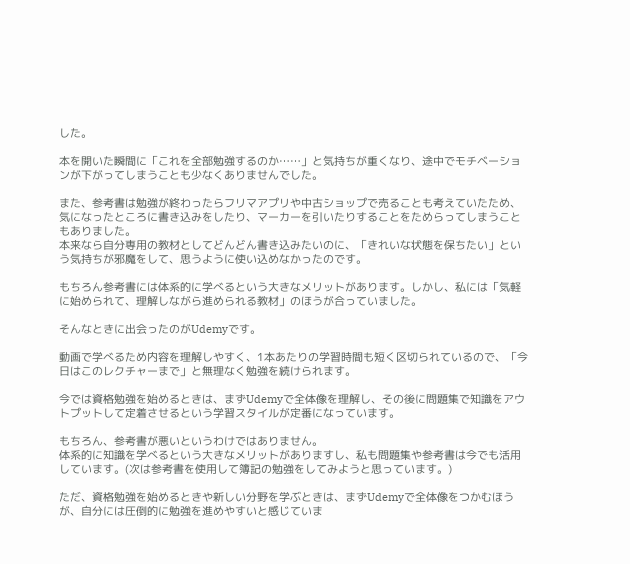した。

本を開いた瞬間に「これを全部勉強するのか……」と気持ちが重くなり、途中でモチベーションが下がってしまうことも少なくありませんでした。

また、参考書は勉強が終わったらフリマアプリや中古ショップで売ることも考えていたため、気になったところに書き込みをしたり、マーカーを引いたりすることをためらってしまうこともありました。
本来なら自分専用の教材としてどんどん書き込みたいのに、「きれいな状態を保ちたい」という気持ちが邪魔をして、思うように使い込めなかったのです。

もちろん参考書には体系的に学べるという大きなメリットがあります。しかし、私には「気軽に始められて、理解しながら進められる教材」のほうが合っていました。

そんなときに出会ったのがUdemyです。

動画で学べるため内容を理解しやすく、1本あたりの学習時間も短く区切られているので、「今日はこのレクチャーまで」と無理なく勉強を続けられます。

今では資格勉強を始めるときは、まずUdemyで全体像を理解し、その後に問題集で知識をアウトプットして定着させるという学習スタイルが定番になっています。

もちろん、参考書が悪いというわけではありません。
体系的に知識を学べるという大きなメリットがありますし、私も問題集や参考書は今でも活用しています。(次は参考書を使用して簿記の勉強をしてみようと思っています。)

ただ、資格勉強を始めるときや新しい分野を学ぶときは、まずUdemyで全体像をつかむほうが、自分には圧倒的に勉強を進めやすいと感じていま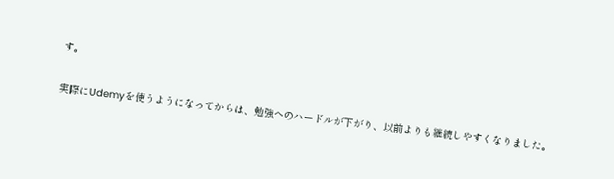す。

実際にUdemyを使うようになってからは、勉強へのハードルが下がり、以前よりも継続しやすくなりました。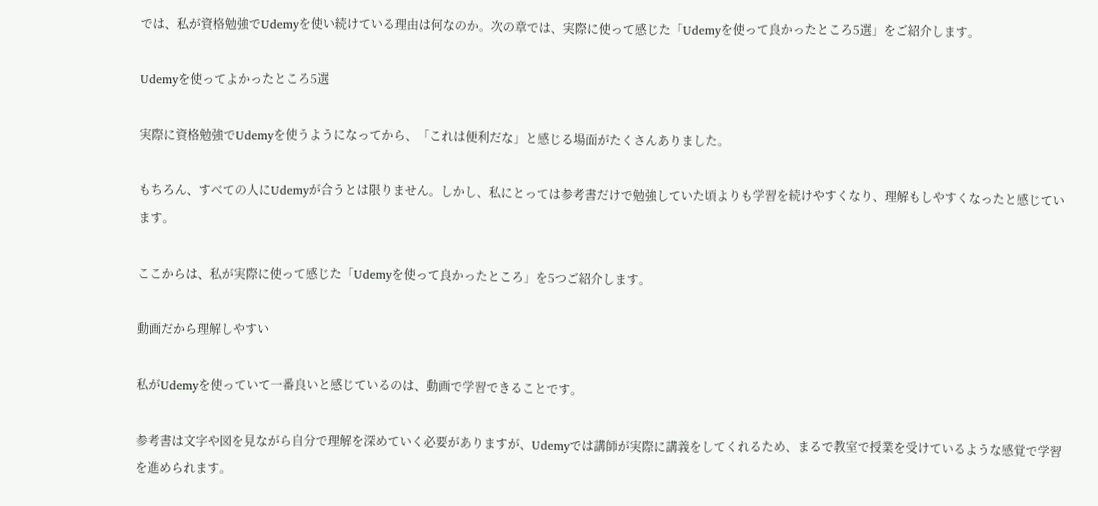では、私が資格勉強でUdemyを使い続けている理由は何なのか。次の章では、実際に使って感じた「Udemyを使って良かったところ5選」をご紹介します。

Udemyを使ってよかったところ5選

実際に資格勉強でUdemyを使うようになってから、「これは便利だな」と感じる場面がたくさんありました。

もちろん、すべての人にUdemyが合うとは限りません。しかし、私にとっては参考書だけで勉強していた頃よりも学習を続けやすくなり、理解もしやすくなったと感じています。

ここからは、私が実際に使って感じた「Udemyを使って良かったところ」を5つご紹介します。

動画だから理解しやすい

私がUdemyを使っていて一番良いと感じているのは、動画で学習できることです。

参考書は文字や図を見ながら自分で理解を深めていく必要がありますが、Udemyでは講師が実際に講義をしてくれるため、まるで教室で授業を受けているような感覚で学習を進められます。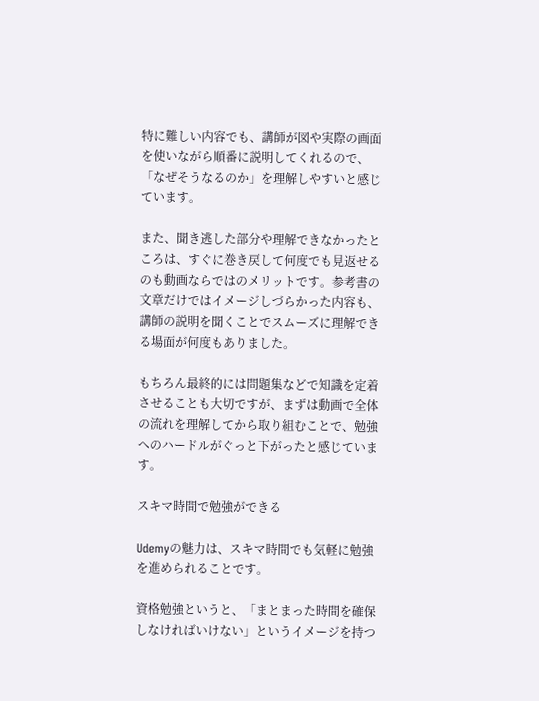特に難しい内容でも、講師が図や実際の画面を使いながら順番に説明してくれるので、「なぜそうなるのか」を理解しやすいと感じています。

また、聞き逃した部分や理解できなかったところは、すぐに巻き戻して何度でも見返せるのも動画ならではのメリットです。参考書の文章だけではイメージしづらかった内容も、講師の説明を聞くことでスムーズに理解できる場面が何度もありました。

もちろん最終的には問題集などで知識を定着させることも大切ですが、まずは動画で全体の流れを理解してから取り組むことで、勉強へのハードルがぐっと下がったと感じています。

スキマ時間で勉強ができる

Udemyの魅力は、スキマ時間でも気軽に勉強を進められることです。

資格勉強というと、「まとまった時間を確保しなければいけない」というイメージを持つ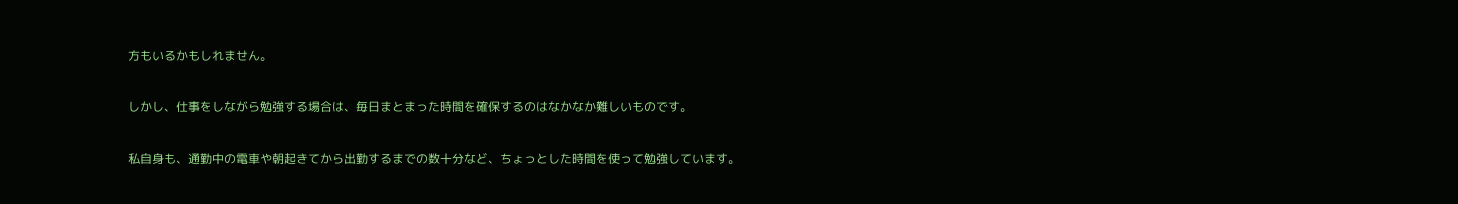方もいるかもしれません。

しかし、仕事をしながら勉強する場合は、毎日まとまった時間を確保するのはなかなか難しいものです。

私自身も、通勤中の電車や朝起きてから出勤するまでの数十分など、ちょっとした時間を使って勉強しています。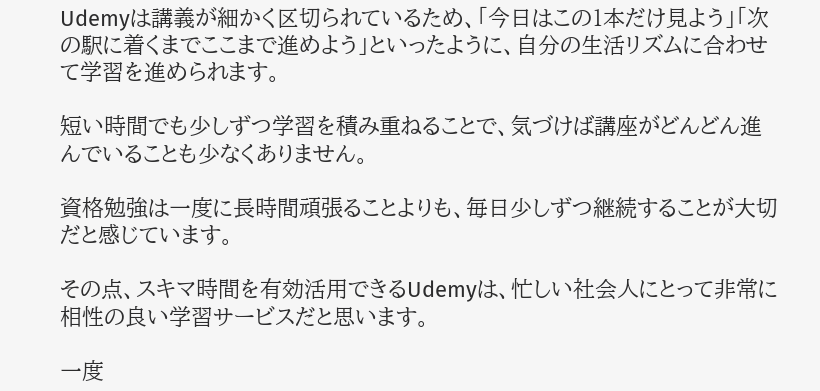Udemyは講義が細かく区切られているため、「今日はこの1本だけ見よう」「次の駅に着くまでここまで進めよう」といったように、自分の生活リズムに合わせて学習を進められます。

短い時間でも少しずつ学習を積み重ねることで、気づけば講座がどんどん進んでいることも少なくありません。

資格勉強は一度に長時間頑張ることよりも、毎日少しずつ継続することが大切だと感じています。

その点、スキマ時間を有効活用できるUdemyは、忙しい社会人にとって非常に相性の良い学習サービスだと思います。

一度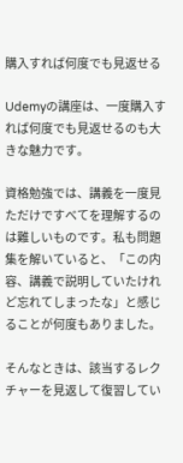購入すれば何度でも見返せる

Udemyの講座は、一度購入すれば何度でも見返せるのも大きな魅力です。

資格勉強では、講義を一度見ただけですべてを理解するのは難しいものです。私も問題集を解いていると、「この内容、講義で説明していたけれど忘れてしまったな」と感じることが何度もありました。

そんなときは、該当するレクチャーを見返して復習してい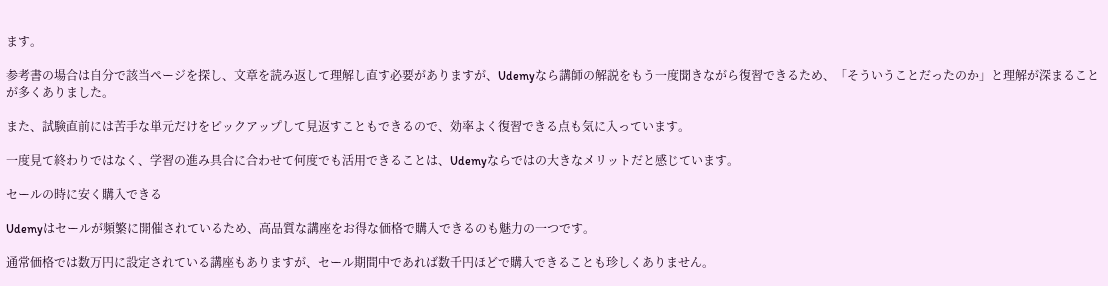ます。

参考書の場合は自分で該当ページを探し、文章を読み返して理解し直す必要がありますが、Udemyなら講師の解説をもう一度聞きながら復習できるため、「そういうことだったのか」と理解が深まることが多くありました。

また、試験直前には苦手な単元だけをピックアップして見返すこともできるので、効率よく復習できる点も気に入っています。

一度見て終わりではなく、学習の進み具合に合わせて何度でも活用できることは、Udemyならではの大きなメリットだと感じています。

セールの時に安く購入できる

Udemyはセールが頻繁に開催されているため、高品質な講座をお得な価格で購入できるのも魅力の一つです。

通常価格では数万円に設定されている講座もありますが、セール期間中であれば数千円ほどで購入できることも珍しくありません。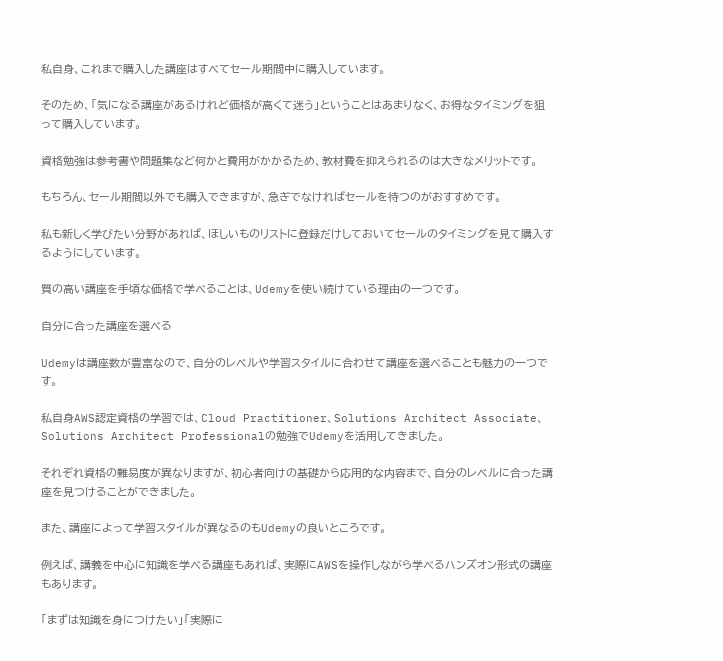私自身、これまで購入した講座はすべてセール期間中に購入しています。

そのため、「気になる講座があるけれど価格が高くて迷う」ということはあまりなく、お得なタイミングを狙って購入しています。

資格勉強は参考書や問題集など何かと費用がかかるため、教材費を抑えられるのは大きなメリットです。

もちろん、セール期間以外でも購入できますが、急ぎでなければセールを待つのがおすすめです。

私も新しく学びたい分野があれば、ほしいものリストに登録だけしておいてセールのタイミングを見て購入するようにしています。

質の高い講座を手頃な価格で学べることは、Udemyを使い続けている理由の一つです。

自分に合った講座を選べる

Udemyは講座数が豊富なので、自分のレベルや学習スタイルに合わせて講座を選べることも魅力の一つです。

私自身AWS認定資格の学習では、Cloud Practitioner、Solutions Architect Associate、Solutions Architect Professionalの勉強でUdemyを活用してきました。

それぞれ資格の難易度が異なりますが、初心者向けの基礎から応用的な内容まで、自分のレベルに合った講座を見つけることができました。

また、講座によって学習スタイルが異なるのもUdemyの良いところです。

例えば、講義を中心に知識を学べる講座もあれば、実際にAWSを操作しながら学べるハンズオン形式の講座もあります。

「まずは知識を身につけたい」「実際に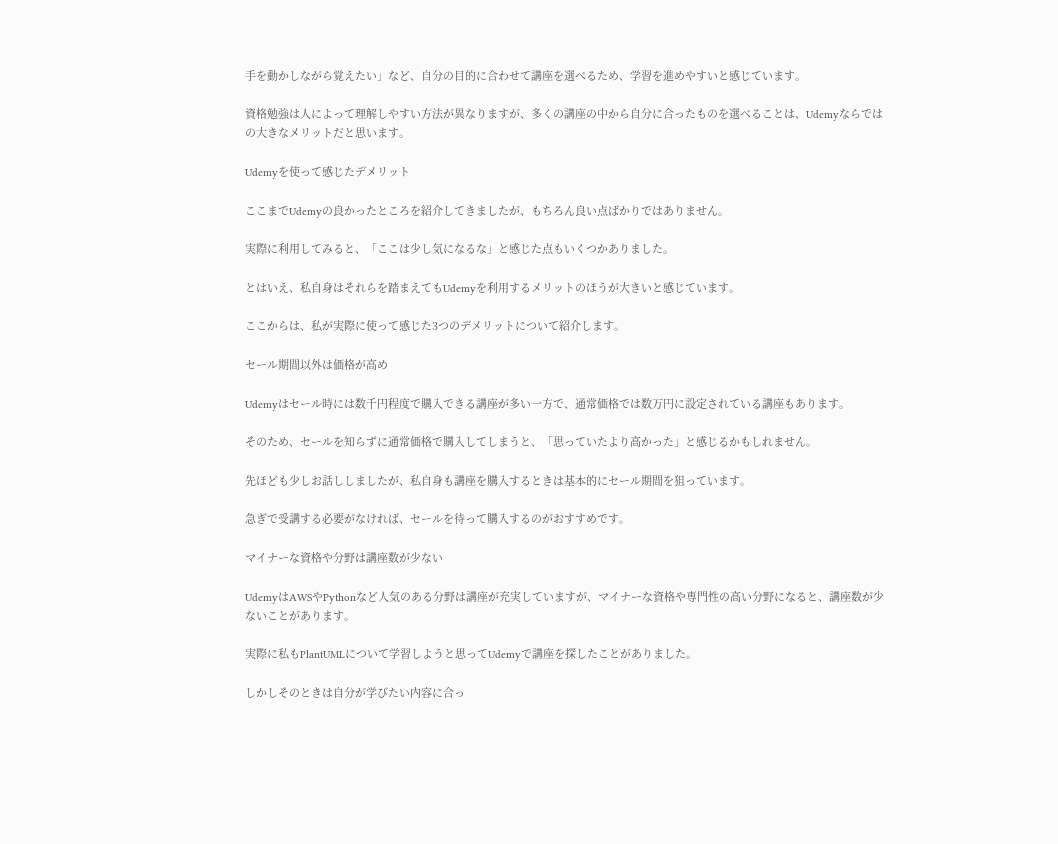手を動かしながら覚えたい」など、自分の目的に合わせて講座を選べるため、学習を進めやすいと感じています。

資格勉強は人によって理解しやすい方法が異なりますが、多くの講座の中から自分に合ったものを選べることは、Udemyならではの大きなメリットだと思います。

Udemyを使って感じたデメリット

ここまでUdemyの良かったところを紹介してきましたが、もちろん良い点ばかりではありません。

実際に利用してみると、「ここは少し気になるな」と感じた点もいくつかありました。

とはいえ、私自身はそれらを踏まえてもUdemyを利用するメリットのほうが大きいと感じています。

ここからは、私が実際に使って感じた3つのデメリットについて紹介します。

セール期間以外は価格が高め

Udemyはセール時には数千円程度で購入できる講座が多い一方で、通常価格では数万円に設定されている講座もあります。

そのため、セールを知らずに通常価格で購入してしまうと、「思っていたより高かった」と感じるかもしれません。

先ほども少しお話ししましたが、私自身も講座を購入するときは基本的にセール期間を狙っています。

急ぎで受講する必要がなければ、セールを待って購入するのがおすすめです。

マイナーな資格や分野は講座数が少ない

UdemyはAWSやPythonなど人気のある分野は講座が充実していますが、マイナーな資格や専門性の高い分野になると、講座数が少ないことがあります。

実際に私もPlantUMLについて学習しようと思ってUdemyで講座を探したことがありました。

しかしそのときは自分が学びたい内容に合っ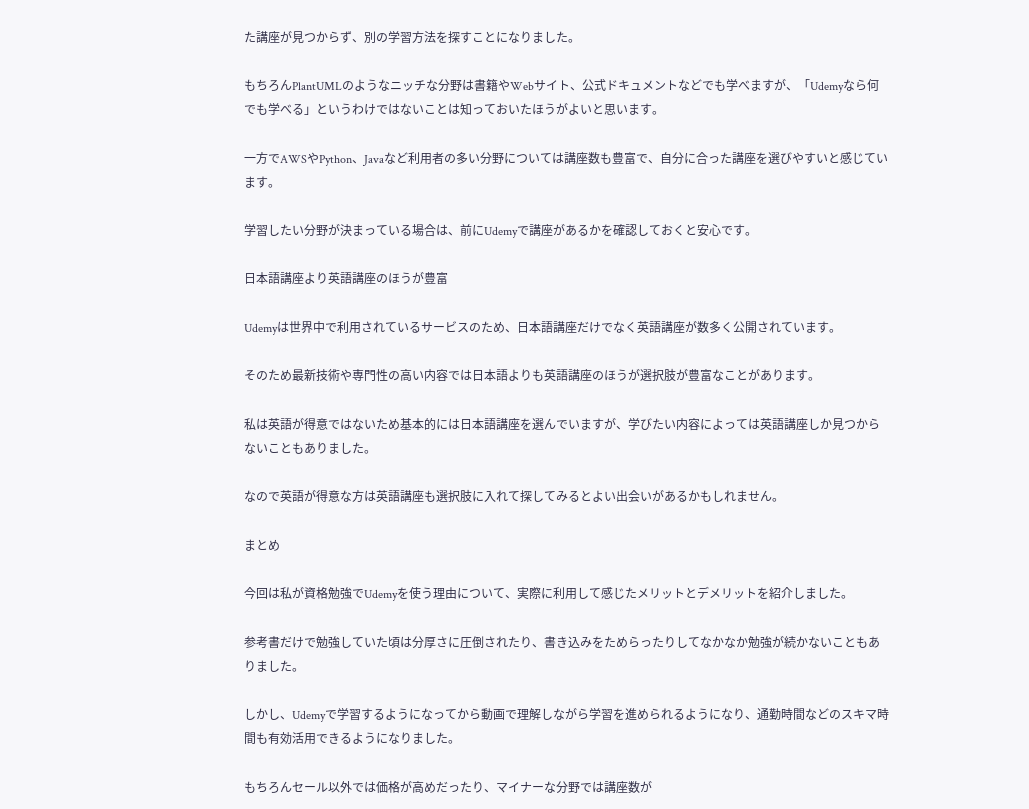た講座が見つからず、別の学習方法を探すことになりました。

もちろんPlantUMLのようなニッチな分野は書籍やWebサイト、公式ドキュメントなどでも学べますが、「Udemyなら何でも学べる」というわけではないことは知っておいたほうがよいと思います。

一方でAWSやPython、Javaなど利用者の多い分野については講座数も豊富で、自分に合った講座を選びやすいと感じています。

学習したい分野が決まっている場合は、前にUdemyで講座があるかを確認しておくと安心です。

日本語講座より英語講座のほうが豊富

Udemyは世界中で利用されているサービスのため、日本語講座だけでなく英語講座が数多く公開されています。

そのため最新技術や専門性の高い内容では日本語よりも英語講座のほうが選択肢が豊富なことがあります。

私は英語が得意ではないため基本的には日本語講座を選んでいますが、学びたい内容によっては英語講座しか見つからないこともありました。

なので英語が得意な方は英語講座も選択肢に入れて探してみるとよい出会いがあるかもしれません。

まとめ

今回は私が資格勉強でUdemyを使う理由について、実際に利用して感じたメリットとデメリットを紹介しました。

参考書だけで勉強していた頃は分厚さに圧倒されたり、書き込みをためらったりしてなかなか勉強が続かないこともありました。

しかし、Udemyで学習するようになってから動画で理解しながら学習を進められるようになり、通勤時間などのスキマ時間も有効活用できるようになりました。

もちろんセール以外では価格が高めだったり、マイナーな分野では講座数が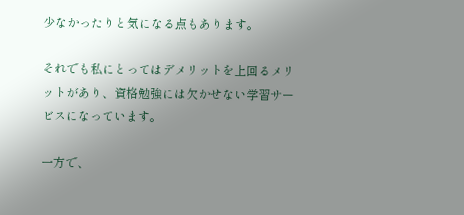少なかったりと気になる点もあります。

それでも私にとってはデメリットを上回るメリットがあり、資格勉強には欠かせない学習サービスになっています。

一方で、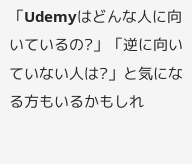「Udemyはどんな人に向いているの?」「逆に向いていない人は?」と気になる方もいるかもしれ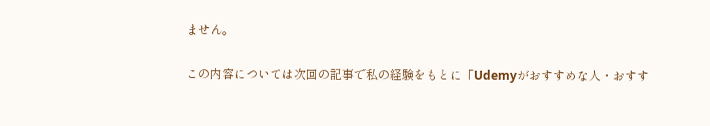ません。

この内容については次回の記事で私の経験をもとに「Udemyがおすすめな人・おすす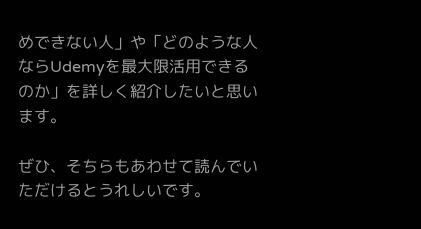めできない人」や「どのような人ならUdemyを最大限活用できるのか」を詳しく紹介したいと思います。

ぜひ、そちらもあわせて読んでいただけるとうれしいです。